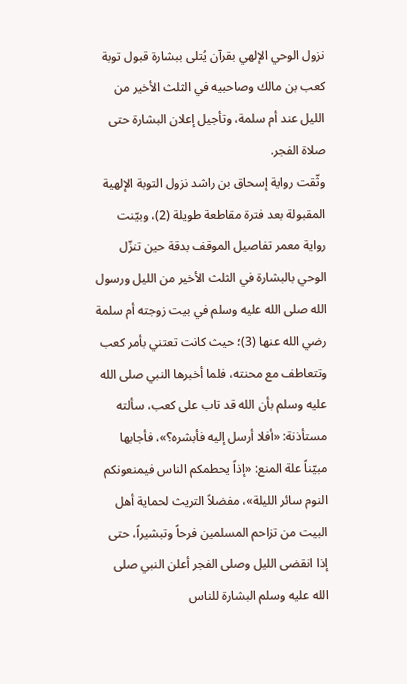نزول الوحي الإلهي بقرآن يُتلى ببشارة قبول توبة كعب بن مالك وصاحبيه في الثلث الأخير من الليل عند أم سلمة، وتأجيل إعلان البشارة حتى صلاة الفجر.
وثّقت رواية إسحاق بن راشد نزول التوبة الإلهية المقبولة بعد فترة مقاطعة طويلة (2)، وبيّنت رواية معمر تفاصيل الموقف بدقة حين تنزّل الوحي بالبشارة في الثلث الأخير من الليل ورسول الله صلى الله عليه وسلم في بيت زوجته أم سلمة رضي الله عنها (3)؛ حيث كانت تعتني بأمر كعب وتتعاطف مع محنته، فلما أخبرها النبي صلى الله عليه وسلم بأن الله قد تاب على كعب، سألته مستأذنة: «أفلا أرسل إليه فأبشره؟»، فأجابها مبيّناً علة المنع: «إذاً يحطمكم الناس فيمنعونكم النوم سائر الليلة»، مفضلاً التريث لحماية أهل البيت من تزاحم المسلمين فرحاً وتبشيراً، حتى إذا انقضى الليل وصلى الفجر أعلن النبي صلى الله عليه وسلم البشارة للناس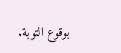بوقوع التوبة.